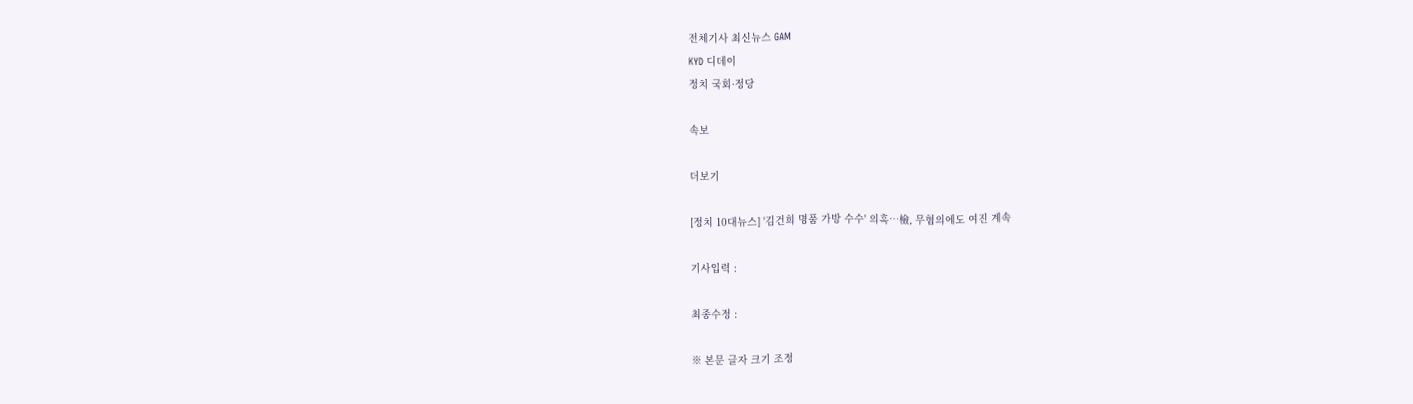전체기사 최신뉴스 GAM
KYD 디데이
정치 국회·정당

속보

더보기

[정치 10대뉴스] '김건희 명품 가방 수수' 의혹…檢, 무혐의에도 여진 계속

기사입력 :

최종수정 :

※ 본문 글자 크기 조정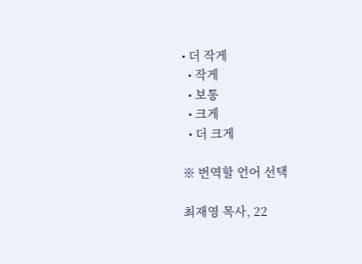• 더 작게
  • 작게
  • 보통
  • 크게
  • 더 크게

※ 번역할 언어 선택

최재영 목사, 22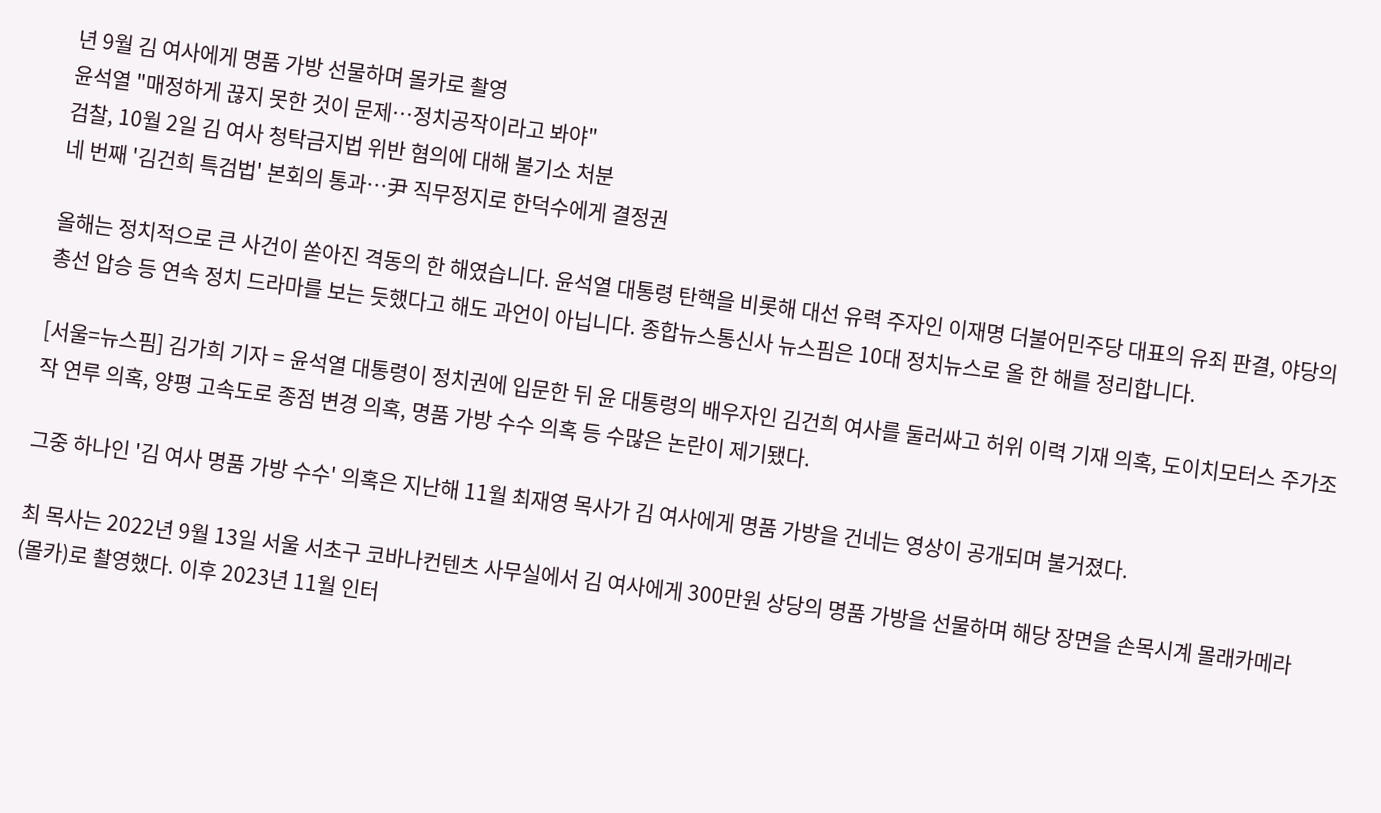년 9월 김 여사에게 명품 가방 선물하며 몰카로 촬영
윤석열 "매정하게 끊지 못한 것이 문제…정치공작이라고 봐야"
검찰, 10월 2일 김 여사 청탁금지법 위반 혐의에 대해 불기소 처분
네 번째 '김건희 특검법' 본회의 통과…尹 직무정지로 한덕수에게 결정권

올해는 정치적으로 큰 사건이 쏟아진 격동의 한 해였습니다. 윤석열 대통령 탄핵을 비롯해 대선 유력 주자인 이재명 더불어민주당 대표의 유죄 판결, 야당의 총선 압승 등 연속 정치 드라마를 보는 듯했다고 해도 과언이 아닙니다. 종합뉴스통신사 뉴스핌은 10대 정치뉴스로 올 한 해를 정리합니다.

[서울=뉴스핌] 김가희 기자 = 윤석열 대통령이 정치권에 입문한 뒤 윤 대통령의 배우자인 김건희 여사를 둘러싸고 허위 이력 기재 의혹, 도이치모터스 주가조작 연루 의혹, 양평 고속도로 종점 변경 의혹, 명품 가방 수수 의혹 등 수많은 논란이 제기됐다.

그중 하나인 '김 여사 명품 가방 수수' 의혹은 지난해 11월 최재영 목사가 김 여사에게 명품 가방을 건네는 영상이 공개되며 불거졌다.

최 목사는 2022년 9월 13일 서울 서초구 코바나컨텐츠 사무실에서 김 여사에게 300만원 상당의 명품 가방을 선물하며 해당 장면을 손목시계 몰래카메라(몰카)로 촬영했다. 이후 2023년 11월 인터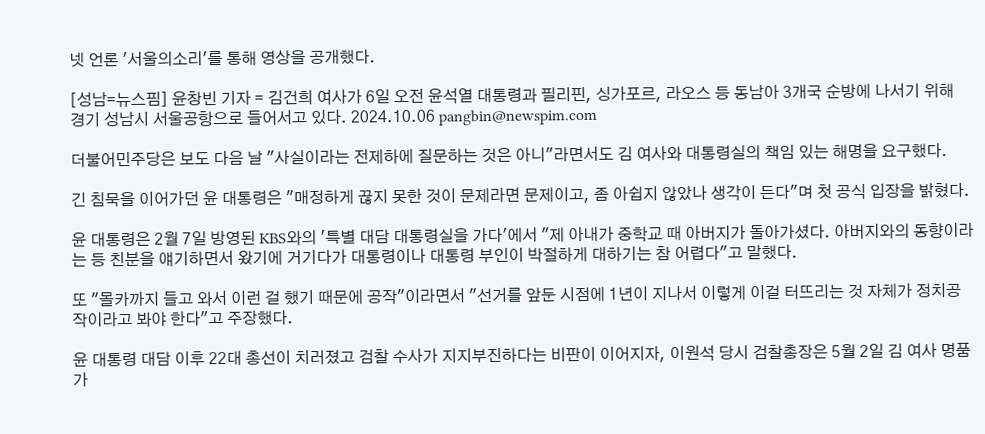넷 언론 '서울의소리'를 통해 영상을 공개했다.

[성남=뉴스핌] 윤창빈 기자 = 김건희 여사가 6일 오전 윤석열 대통령과 필리핀, 싱가포르, 라오스 등 동남아 3개국 순방에 나서기 위해 경기 성남시 서울공항으로 들어서고 있다. 2024.10.06 pangbin@newspim.com

더불어민주당은 보도 다음 날 "사실이라는 전제하에 질문하는 것은 아니"라면서도 김 여사와 대통령실의 책임 있는 해명을 요구했다.

긴 침묵을 이어가던 윤 대통령은 "매정하게 끊지 못한 것이 문제라면 문제이고, 좀 아쉽지 않았나 생각이 든다"며 첫 공식 입장을 밝혔다.

윤 대통령은 2월 7일 방영된 KBS와의 '특별 대담 대통령실을 가다'에서 "제 아내가 중학교 때 아버지가 돌아가셨다. 아버지와의 동향이라는 등 친분을 얘기하면서 왔기에 거기다가 대통령이나 대통령 부인이 박절하게 대하기는 참 어렵다"고 말했다.

또 "몰카까지 들고 와서 이런 걸 했기 때문에 공작"이라면서 "선거를 앞둔 시점에 1년이 지나서 이렇게 이걸 터뜨리는 것 자체가 정치공작이라고 봐야 한다"고 주장했다.

윤 대통령 대담 이후 22대 총선이 치러졌고 검찰 수사가 지지부진하다는 비판이 이어지자, 이원석 당시 검찰총장은 5월 2일 김 여사 명품 가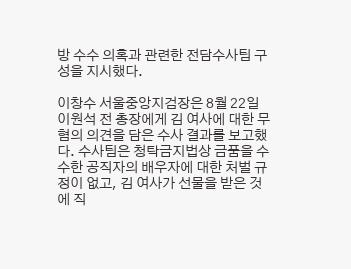방 수수 의혹과 관련한 전담수사팀 구성을 지시했다.

이창수 서울중앙지검장은 8월 22일 이원석 전 총장에게 김 여사에 대한 무혐의 의견을 담은 수사 결과를 보고했다. 수사팀은 청탁금지법상 금품을 수수한 공직자의 배우자에 대한 처벌 규정이 없고, 김 여사가 선물을 받은 것에 직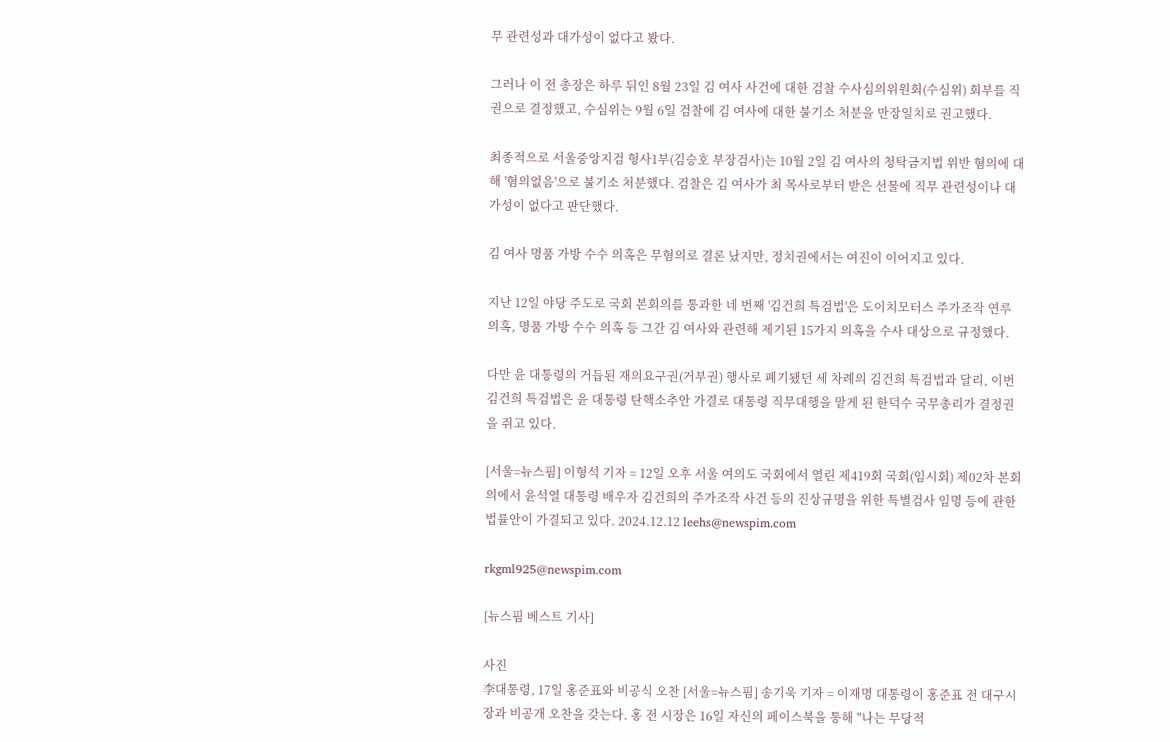무 관련성과 대가성이 없다고 봤다.

그러나 이 전 총장은 하루 뒤인 8월 23일 김 여사 사건에 대한 검찰 수사심의위원회(수심위) 회부를 직권으로 결정했고, 수심위는 9월 6일 검찰에 김 여사에 대한 불기소 처분을 만장일치로 권고했다.

최종적으로 서울중앙지검 형사1부(김승호 부장검사)는 10월 2일 김 여사의 청탁금지법 위반 혐의에 대해 '혐의없음'으로 불기소 처분했다. 검찰은 김 여사가 최 목사로부터 받은 선물에 직무 관련성이나 대가성이 없다고 판단했다.

김 여사 명품 가방 수수 의혹은 무혐의로 결론 났지만, 정치권에서는 여진이 이어지고 있다.

지난 12일 야당 주도로 국회 본회의를 통과한 네 번째 '김건희 특검법'은 도이치모터스 주가조작 연루 의혹, 명품 가방 수수 의혹 등 그간 김 여사와 관련해 제기된 15가지 의혹을 수사 대상으로 규정했다.

다만 윤 대통령의 거듭된 재의요구권(거부권) 행사로 폐기됐던 세 차례의 김건희 특검법과 달리, 이번 김건희 특검법은 윤 대통령 탄핵소추안 가결로 대통령 직무대행을 맡게 된 한덕수 국무총리가 결정권을 쥐고 있다.

[서울=뉴스핌] 이형석 기자 = 12일 오후 서울 여의도 국회에서 열린 제419회 국회(임시회) 제02차 본회의에서 윤석열 대통령 배우자 김건희의 주가조작 사건 등의 진상규명을 위한 특별검사 임명 등에 관한 법률안이 가결되고 있다. 2024.12.12 leehs@newspim.com

rkgml925@newspim.com

[뉴스핌 베스트 기사]

사진
李대통령, 17일 홍준표와 비공식 오찬 [서울=뉴스핌] 송기욱 기자 = 이재명 대통령이 홍준표 전 대구시장과 비공개 오찬을 갖는다. 홍 전 시장은 16일 자신의 페이스북을 통해 "나는 무당적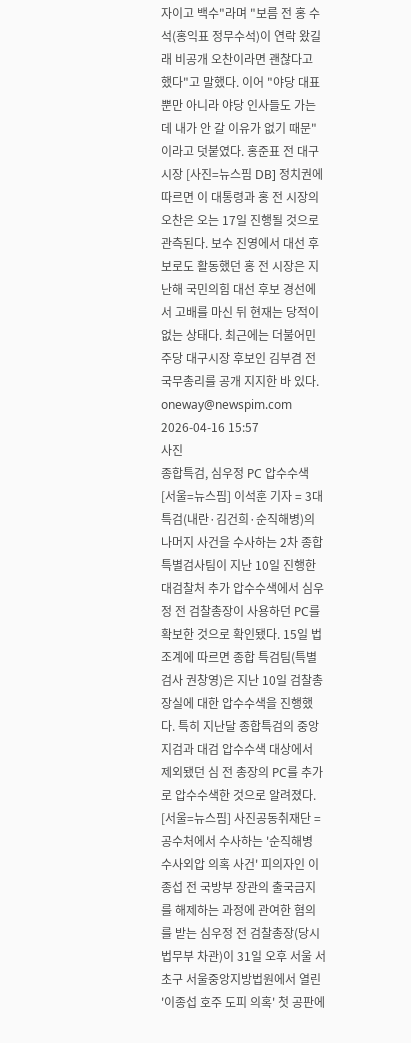자이고 백수"라며 "보름 전 홍 수석(홍익표 정무수석)이 연락 왔길래 비공개 오찬이라면 괜찮다고 했다"고 말했다. 이어 "야당 대표뿐만 아니라 야당 인사들도 가는데 내가 안 갈 이유가 없기 때문"이라고 덧붙였다. 홍준표 전 대구시장 [사진=뉴스핌 DB] 정치권에 따르면 이 대통령과 홍 전 시장의 오찬은 오는 17일 진행될 것으로 관측된다. 보수 진영에서 대선 후보로도 활동했던 홍 전 시장은 지난해 국민의힘 대선 후보 경선에서 고배를 마신 뒤 현재는 당적이 없는 상태다. 최근에는 더불어민주당 대구시장 후보인 김부겸 전 국무총리를 공개 지지한 바 있다. oneway@newspim.com 2026-04-16 15:57
사진
종합특검, 심우정 PC 압수수색 [서울=뉴스핌] 이석훈 기자 = 3대 특검(내란·김건희·순직해병)의 나머지 사건을 수사하는 2차 종합특별검사팀이 지난 10일 진행한 대검찰처 추가 압수수색에서 심우정 전 검찰총장이 사용하던 PC를 확보한 것으로 확인됐다. 15일 법조계에 따르면 종합 특검팀(특별검사 권창영)은 지난 10일 검찰총장실에 대한 압수수색을 진행했다. 특히 지난달 종합특검의 중앙지검과 대검 압수수색 대상에서 제외됐던 심 전 총장의 PC를 추가로 압수수색한 것으로 알려졌다. [서울=뉴스핌] 사진공동취재단 = 공수처에서 수사하는 '순직해병 수사외압 의혹 사건' 피의자인 이종섭 전 국방부 장관의 출국금지를 해제하는 과정에 관여한 혐의를 받는 심우정 전 검찰총장(당시 법무부 차관)이 31일 오후 서울 서초구 서울중앙지방법원에서 열린 '이종섭 호주 도피 의혹' 첫 공판에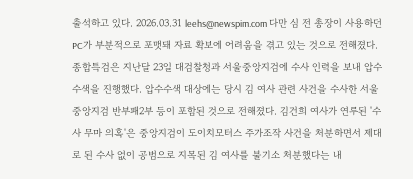출석하고 있다. 2026.03.31 leehs@newspim.com 다만 심 전 총장이 사용하던 PC가 부분적으로 포맷돼 자료 확보에 어려움을 겪고 있는 것으로 전해졌다. 종합특검은 지난달 23일 대검찰청과 서울중앙지검에 수사 인력을 보내 압수수색을 진행했다. 압수수색 대상에는 당시 김 여사 관련 사건을 수사한 서울중앙지검 반부패2부 등이 포함된 것으로 전해졌다. 김건희 여사가 연루된 '수사 무마 의혹'은 중앙지검이 도이치모터스 주가조작 사건을 처분하면서 제대로 된 수사 없이 공범으로 지목된 김 여사를 불기소 처분했다는 내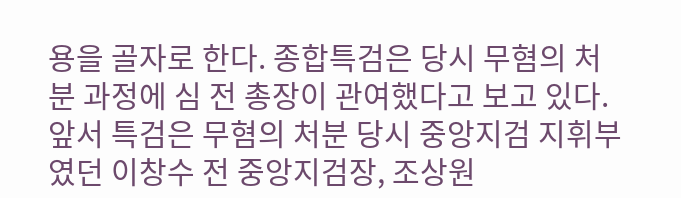용을 골자로 한다. 종합특검은 당시 무혐의 처분 과정에 심 전 총장이 관여했다고 보고 있다. 앞서 특검은 무혐의 처분 당시 중앙지검 지휘부였던 이창수 전 중앙지검장, 조상원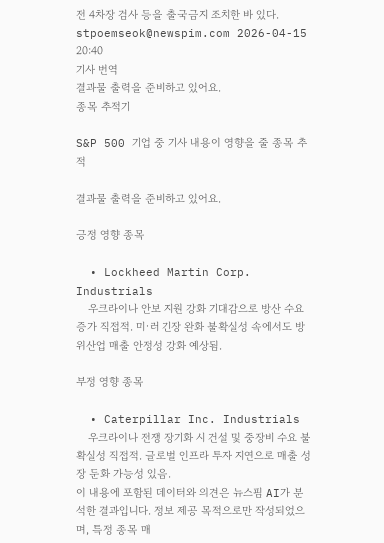전 4차장 검사 등을 출국금지 조치한 바 있다. stpoemseok@newspim.com 2026-04-15 20:40
기사 번역
결과물 출력을 준비하고 있어요.
종목 추적기

S&P 500 기업 중 기사 내용이 영향을 줄 종목 추적

결과물 출력을 준비하고 있어요.

긍정 영향 종목

  • Lockheed Martin Corp. Industrials
    우크라이나 안보 지원 강화 기대감으로 방산 수요 증가 직접적. 미·러 긴장 완화 불확실성 속에서도 방위산업 매출 안정성 강화 예상됨.

부정 영향 종목

  • Caterpillar Inc. Industrials
    우크라이나 전쟁 장기화 시 건설 및 중장비 수요 불확실성 직접적. 글로벌 인프라 투자 지연으로 매출 성장 둔화 가능성 있음.
이 내용에 포함된 데이터와 의견은 뉴스핌 AI가 분석한 결과입니다. 정보 제공 목적으로만 작성되었으며, 특정 종목 매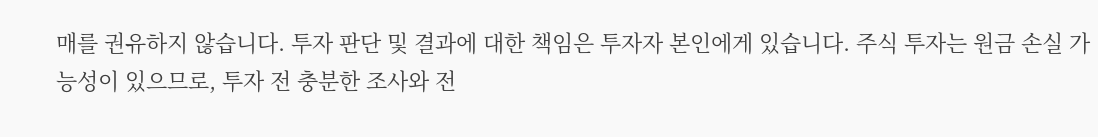매를 권유하지 않습니다. 투자 판단 및 결과에 대한 책임은 투자자 본인에게 있습니다. 주식 투자는 원금 손실 가능성이 있으므로, 투자 전 충분한 조사와 전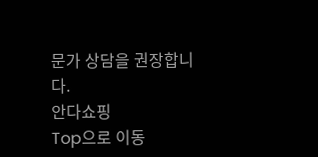문가 상담을 권장합니다.
안다쇼핑
Top으로 이동